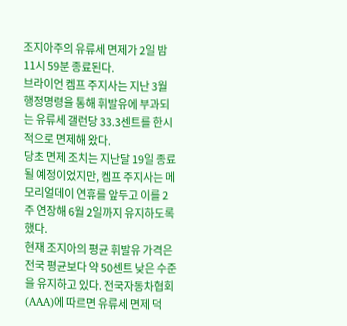조지아주의 유류세 면제가 2일 밤 11시 59분 종료된다.
브라이언 켐프 주지사는 지난 3월 행정명령을 통해 휘발유에 부과되는 유류세 갤런당 33.3센트를 한시적으로 면제해 왔다.
당초 면제 조치는 지난달 19일 종료될 예정이었지만, 켐프 주지사는 메모리얼데이 연휴를 앞두고 이를 2주 연장해 6월 2일까지 유지하도록 했다.
현재 조지아의 평균 휘발유 가격은 전국 평균보다 약 50센트 낮은 수준을 유지하고 있다. 전국자동차협회(AAA)에 따르면 유류세 면제 덕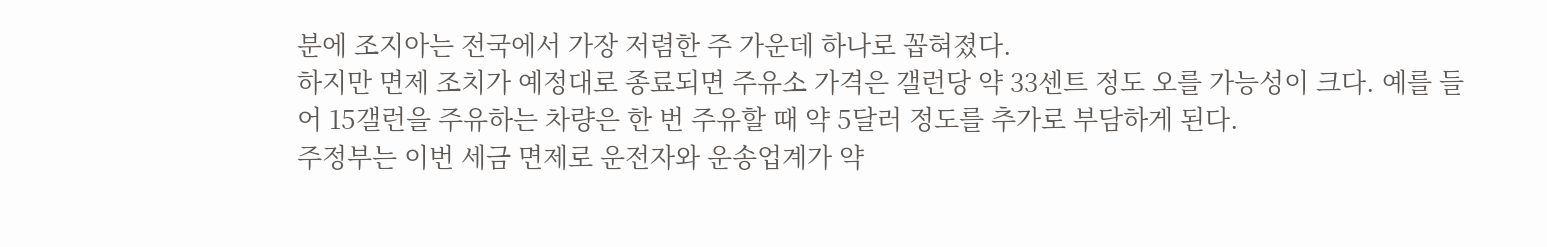분에 조지아는 전국에서 가장 저렴한 주 가운데 하나로 꼽혀졌다.
하지만 면제 조치가 예정대로 종료되면 주유소 가격은 갤런당 약 33센트 정도 오를 가능성이 크다. 예를 들어 15갤런을 주유하는 차량은 한 번 주유할 때 약 5달러 정도를 추가로 부담하게 된다.
주정부는 이번 세금 면제로 운전자와 운송업계가 약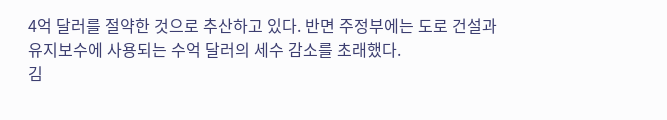4억 달러를 절약한 것으로 추산하고 있다. 반면 주정부에는 도로 건설과 유지보수에 사용되는 수억 달러의 세수 감소를 초래했다.
김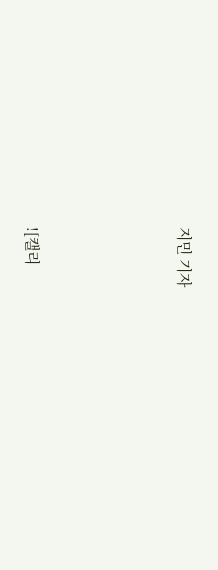지민 기자







![캘리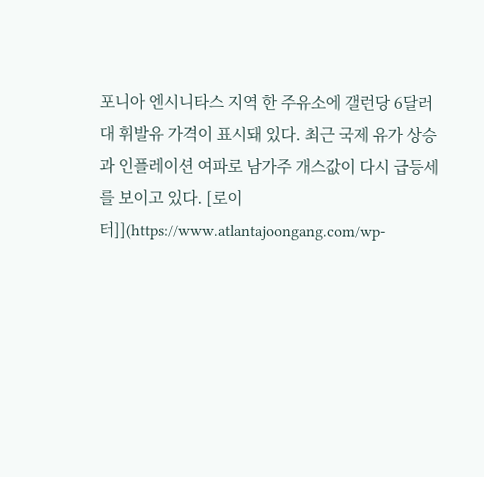포니아 엔시니타스 지역 한 주유소에 갤런당 6달러대 휘발유 가격이 표시돼 있다. 최근 국제 유가 상승과 인플레이션 여파로 남가주 개스값이 다시 급등세를 보이고 있다. [로이터]](https://www.atlantajoongang.com/wp-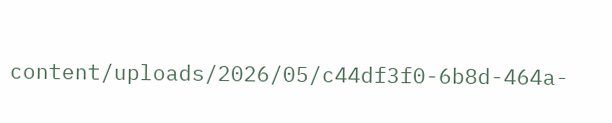content/uploads/2026/05/c44df3f0-6b8d-464a-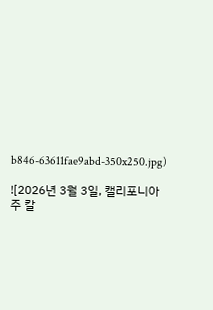b846-63611fae9abd-350x250.jpg)

![2026년 3월 3일, 캘리포니아주 칼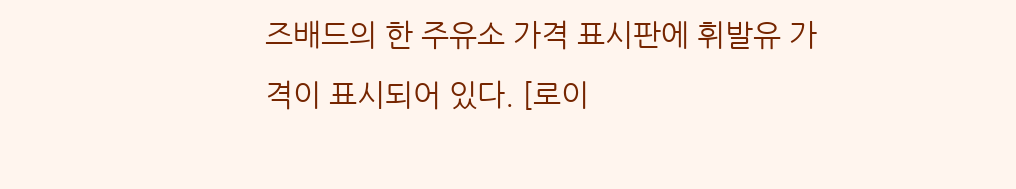즈배드의 한 주유소 가격 표시판에 휘발유 가격이 표시되어 있다. [로이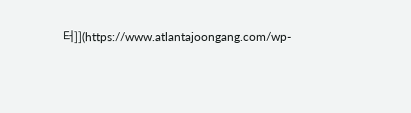터]](https://www.atlantajoongang.com/wp-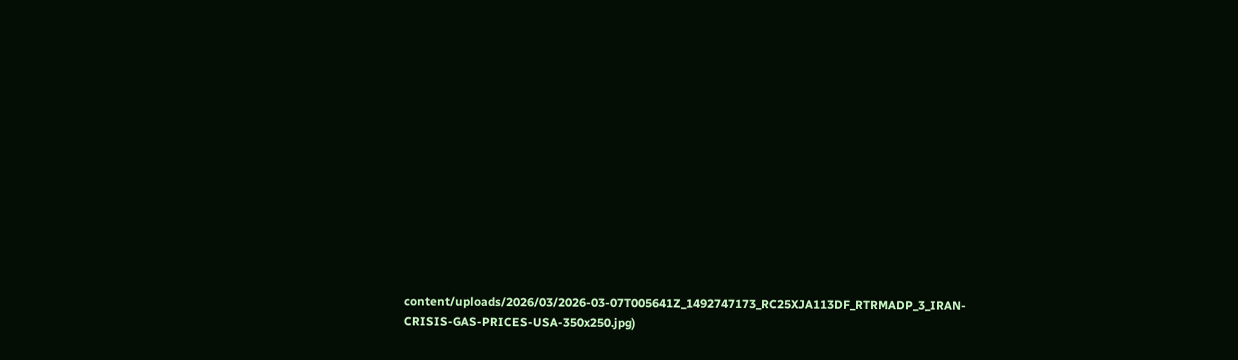content/uploads/2026/03/2026-03-07T005641Z_1492747173_RC25XJA113DF_RTRMADP_3_IRAN-CRISIS-GAS-PRICES-USA-350x250.jpg)